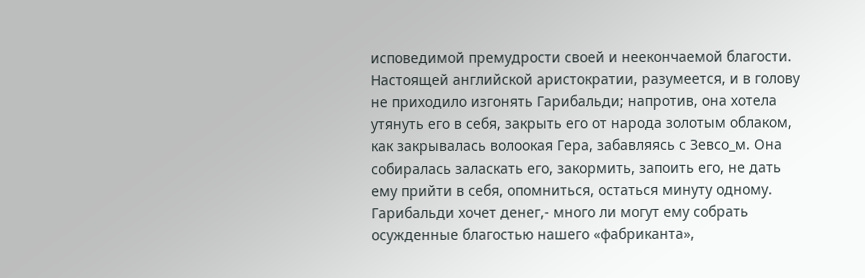исповедимой премудрости своей и неекончаемой благости. Настоящей английской аристократии, разумеется, и в голову не приходило изгонять Гарибальди; напротив, она хотела утянуть его в себя, закрыть его от народа золотым облаком, как закрывалась волоокая Гера, забавляясь с Зевсо_м. Она собиралась заласкать его, закормить, запоить его, не дать ему прийти в себя, опомниться, остаться минуту одному. Гарибальди хочет денег,- много ли могут ему собрать осужденные благостью нашего «фабриканта»,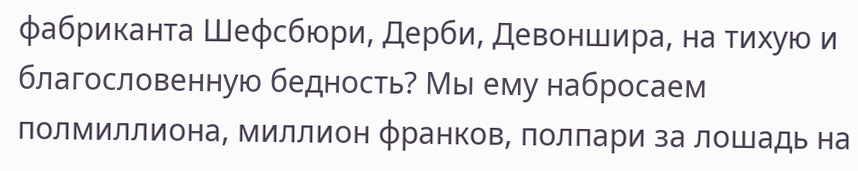фабриканта Шефсбюри, Дерби, Девоншира, на тихую и благословенную бедность? Мы ему набросаем полмиллиона, миллион франков, полпари за лошадь на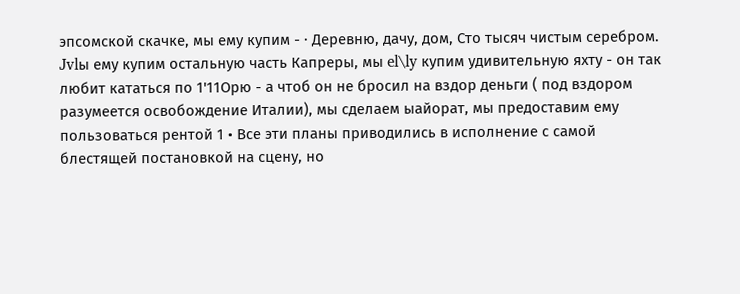эпсомской скачке, мы ему купим - · Деревню, дачу, дом, Сто тысяч чистым серебром. Jvlы ему купим остальную часть Капреры, мы el\ly купим удивительную яхту - он так любит кататься по 1'11Орю - а чтоб он не бросил на вздор деньги ( под вздором разумеется освобождение Италии), мы сделаем ыайорат, мы предоставим ему пользоваться рентой 1 • Все эти планы приводились в исполнение с самой блестящей постановкой на сцену, но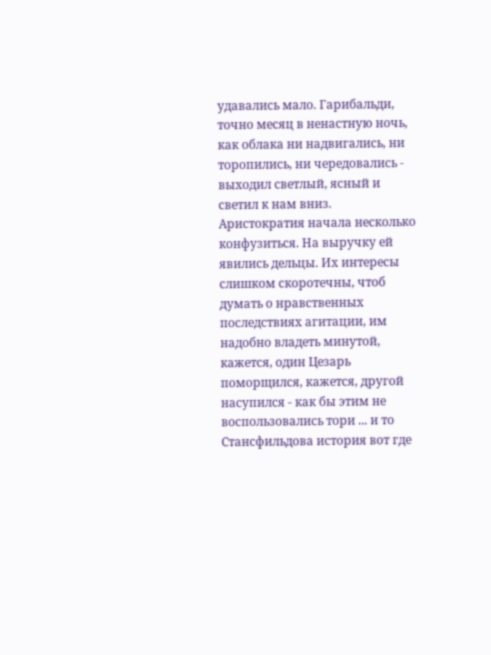удавались мало. Гарибальди, точно месяц в ненастную ночь, как облака ни надвигались, ни торопились, ни чередовались - выходил светлый, ясный и светил к нам вниз. Аристократия начала несколько конфузиться. На выручку ей явились дельцы. Их интересы слишком скоротечны, чтоб думать о нравственных последствиях агитации, им надобно владеть минутой, кажется, один Цезарь поморщился, кажется, другой насупился - как бы этим не воспользовались тори ... и то Стансфильдова история вот где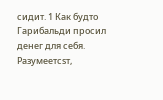сидит. 1 Как будто Гарибальди просил денег для себя. Разумеетсsт,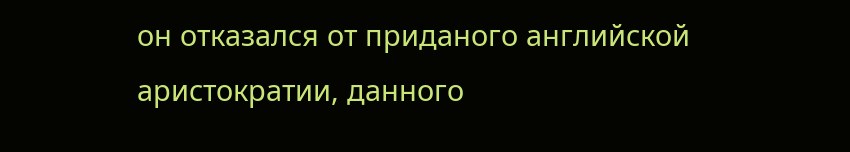он отказался от приданого английской аристократии, данного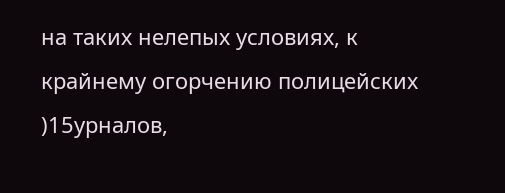на таких нелепых условиях, к крайнему огорчению полицейских )15урналов,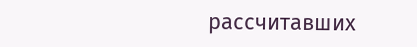рассчитавших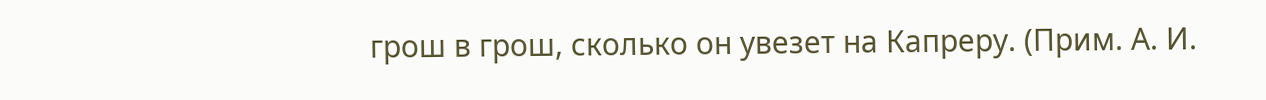грош в грош, сколько он увезет на Капреру. (Прим. А. И.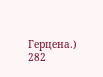Герцена.) 282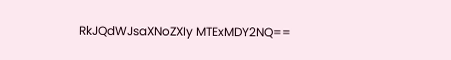RkJQdWJsaXNoZXIy MTExMDY2NQ==